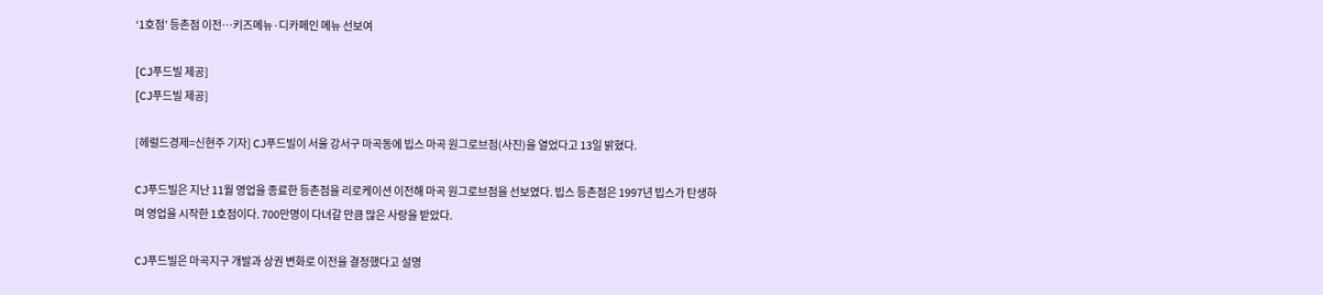‘1호점’ 등촌점 이전…키즈메뉴·디카페인 메뉴 선보여

[CJ푸드빌 제공]
[CJ푸드빌 제공]

[헤럴드경제=신현주 기자] CJ푸드빌이 서울 강서구 마곡동에 빕스 마곡 원그로브점(사진)을 열었다고 13일 밝혔다.

CJ푸드빌은 지난 11월 영업을 종료한 등촌점을 리로케이션 이전해 마곡 원그로브점을 선보였다. 빕스 등촌점은 1997년 빕스가 탄생하며 영업을 시작한 1호점이다. 700만명이 다녀갈 만큼 많은 사랑을 받았다.

CJ푸드빌은 마곡지구 개발과 상권 변화로 이전을 결정했다고 설명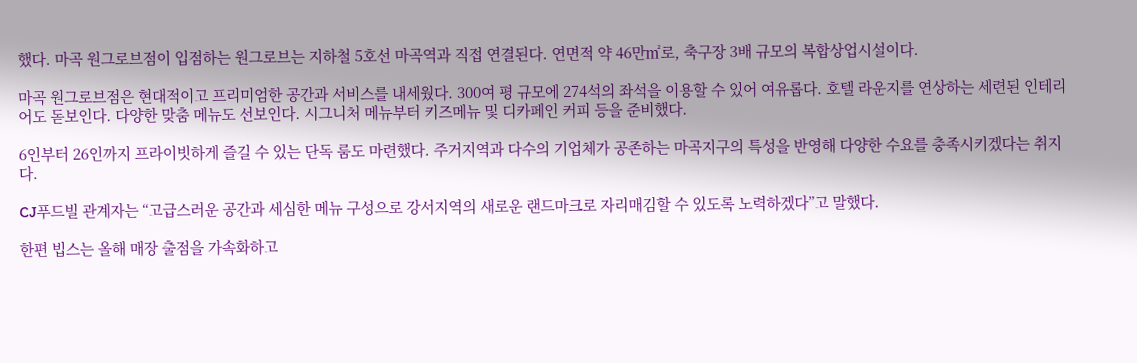했다. 마곡 원그로브점이 입점하는 원그로브는 지하철 5호선 마곡역과 직접 연결된다. 연면적 약 46만㎡로, 축구장 3배 규모의 복합상업시설이다.

마곡 원그로브점은 현대적이고 프리미엄한 공간과 서비스를 내세웠다. 300여 평 규모에 274석의 좌석을 이용할 수 있어 여유롭다. 호텔 라운지를 연상하는 세련된 인테리어도 돋보인다. 다양한 맞춤 메뉴도 선보인다. 시그니처 메뉴부터 키즈메뉴 및 디카페인 커피 등을 준비했다.

6인부터 26인까지 프라이빗하게 즐길 수 있는 단독 룸도 마련했다. 주거지역과 다수의 기업체가 공존하는 마곡지구의 특성을 반영해 다양한 수요를 충족시키겠다는 취지다.

CJ푸드빌 관계자는 “고급스러운 공간과 세심한 메뉴 구성으로 강서지역의 새로운 랜드마크로 자리매김할 수 있도록 노력하겠다”고 말했다.

한편 빕스는 올해 매장 출점을 가속화하고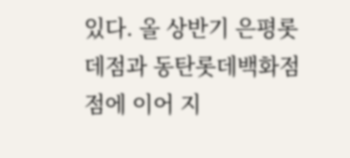있다. 올 상반기 은평롯데점과 동탄롯데백화점점에 이어 지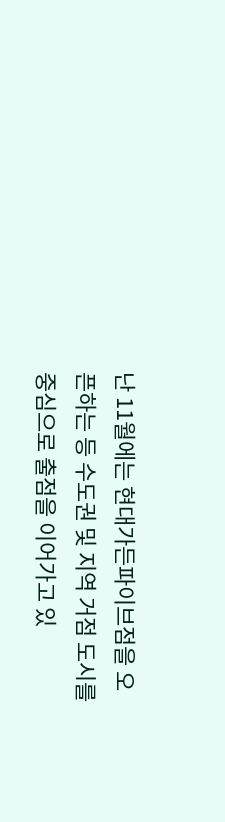난 11월에는 현대가든파이브점을 오픈하는 등 수도권 및 지역 거점 도시를 중심으로 출점을 이어가고 있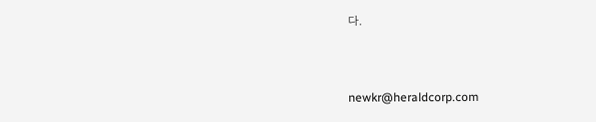다.


newkr@heraldcorp.com